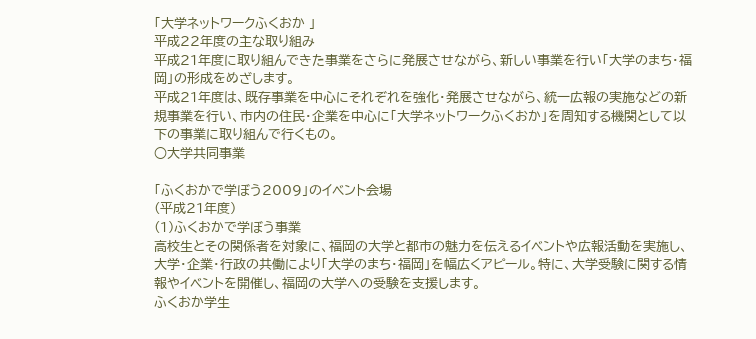「大学ネットワークふくおか 」
平成22年度の主な取り組み
平成21年度に取り組んできた事業をさらに発展させながら、新しい事業を行い「大学のまち・福岡」の形成をめざします。
平成21年度は、既存事業を中心にそれぞれを強化・発展させながら、統一広報の実施などの新規事業を行い、市内の住民・企業を中心に「大学ネットワークふくおか」を周知する機関として以下の事業に取り組んで行くもの。
○大学共同事業

「ふくおかで学ぼう2009」のイベント会場
(平成21年度)
(1)ふくおかで学ぼう事業
高校生とその関係者を対象に、福岡の大学と都市の魅力を伝えるイベントや広報活動を実施し、大学・企業・行政の共働により「大学のまち・福岡」を幅広くアピール。特に、大学受験に関する情報やイベントを開催し、福岡の大学への受験を支援します。
ふくおか学生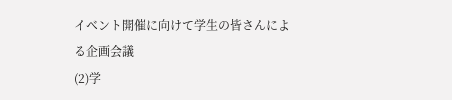イベント開催に向けて学生の皆さんによる企画会議
(2)学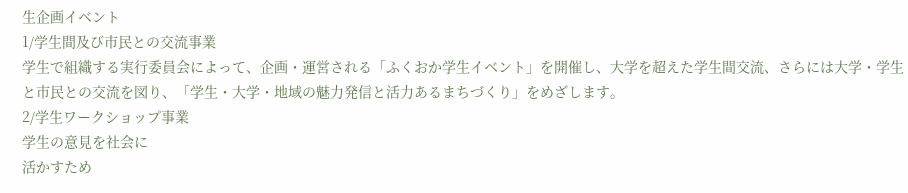生企画イベント
1/学生間及び市民との交流事業
学生で組織する実行委員会によって、企画・運営される「ふくおか学生イベント」を開催し、大学を超えた学生間交流、さらには大学・学生と市民との交流を図り、「学生・大学・地域の魅力発信と活力あるまちづくり」をめざします。
2/学生ワークショップ事業
学生の意見を社会に
活かすため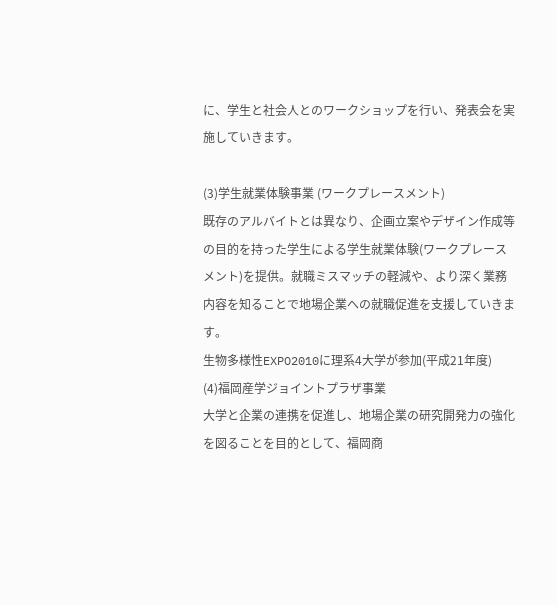に、学生と社会人とのワークショップを行い、発表会を実施していきます。

(3)学生就業体験事業 (ワークプレースメント)
既存のアルバイトとは異なり、企画立案やデザイン作成等の目的を持った学生による学生就業体験(ワークプレースメント)を提供。就職ミスマッチの軽減や、より深く業務内容を知ることで地場企業への就職促進を支援していきます。
生物多様性EXPO2010に理系4大学が参加(平成21年度)
(4)福岡産学ジョイントプラザ事業
大学と企業の連携を促進し、地場企業の研究開発力の強化を図ることを目的として、福岡商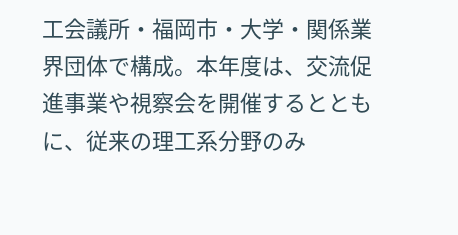工会議所・福岡市・大学・関係業界団体で構成。本年度は、交流促進事業や視察会を開催するとともに、従来の理工系分野のみ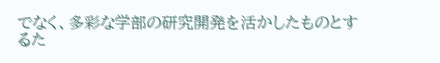でなく、多彩な学部の研究開発を活かしたものとするた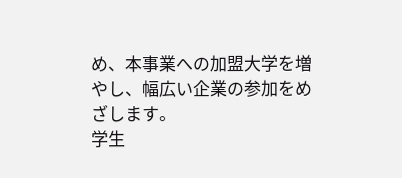め、本事業への加盟大学を増やし、幅広い企業の参加をめざします。
学生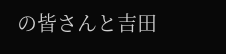の皆さんと吉田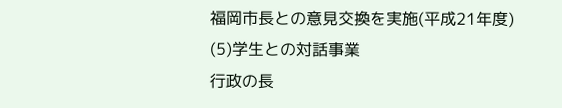福岡市長との意見交換を実施(平成21年度)
(5)学生との対話事業
行政の長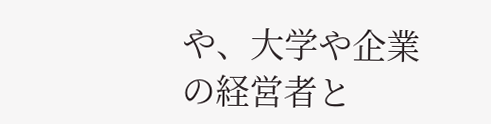や、大学や企業の経営者と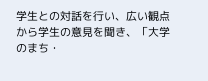学生との対話を行い、広い観点から学生の意見を聞き、「大学のまち・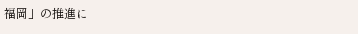福岡」の推進に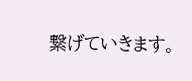繋げていきます。